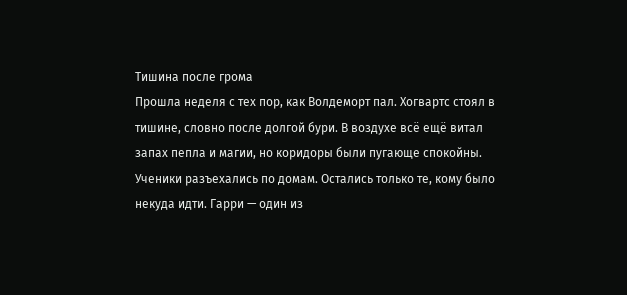Тишина после грома
Прошла неделя с тех пор, как Волдеморт пал. Хогвартс стоял в тишине, словно после долгой бури. В воздухе всё ещё витал запах пепла и магии, но коридоры были пугающе спокойны. Ученики разъехались по домам. Остались только те, кому было некуда идти. Гарри — один из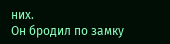них.
Он бродил по замку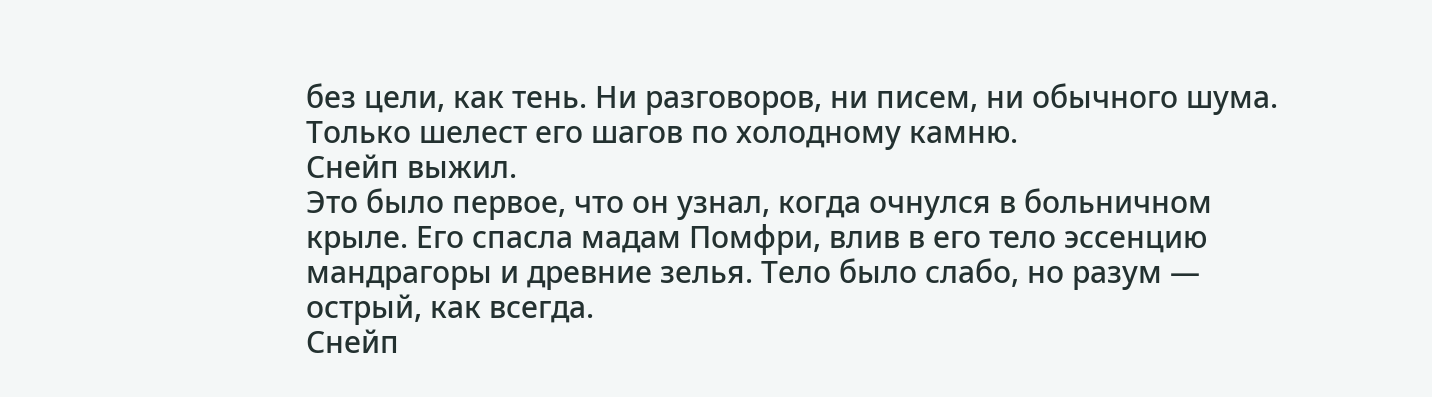без цели, как тень. Ни разговоров, ни писем, ни обычного шума. Только шелест его шагов по холодному камню.
Снейп выжил.
Это было первое, что он узнал, когда очнулся в больничном крыле. Его спасла мадам Помфри, влив в его тело эссенцию мандрагоры и древние зелья. Тело было слабо, но разум — острый, как всегда.
Снейп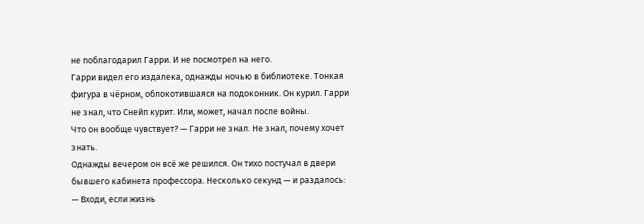не поблагодарил Гарри. И не посмотрел на него.
Гарри видел его издалека, однажды ночью в библиотеке. Тонкая фигура в чёрном, облокотившаяся на подоконник. Он курил. Гарри не знал, что Снейп курит. Или, может, начал после войны.
Что он вообще чувствует? — Гарри не знал. Не знал, почему хочет знать.
Однажды вечером он всё же решился. Он тихо постучал в двери бывшего кабинета профессора. Несколько секунд — и раздалось:
— Входи, если жизнь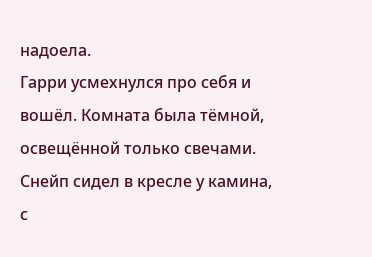надоела.
Гарри усмехнулся про себя и вошёл. Комната была тёмной, освещённой только свечами. Снейп сидел в кресле у камина, с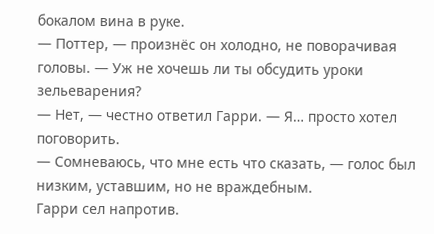бокалом вина в руке.
— Поттер, — произнёс он холодно, не поворачивая головы. — Уж не хочешь ли ты обсудить уроки зельеварения?
— Нет, — честно ответил Гарри. — Я… просто хотел поговорить.
— Сомневаюсь, что мне есть что сказать, — голос был низким, уставшим, но не враждебным.
Гарри сел напротив.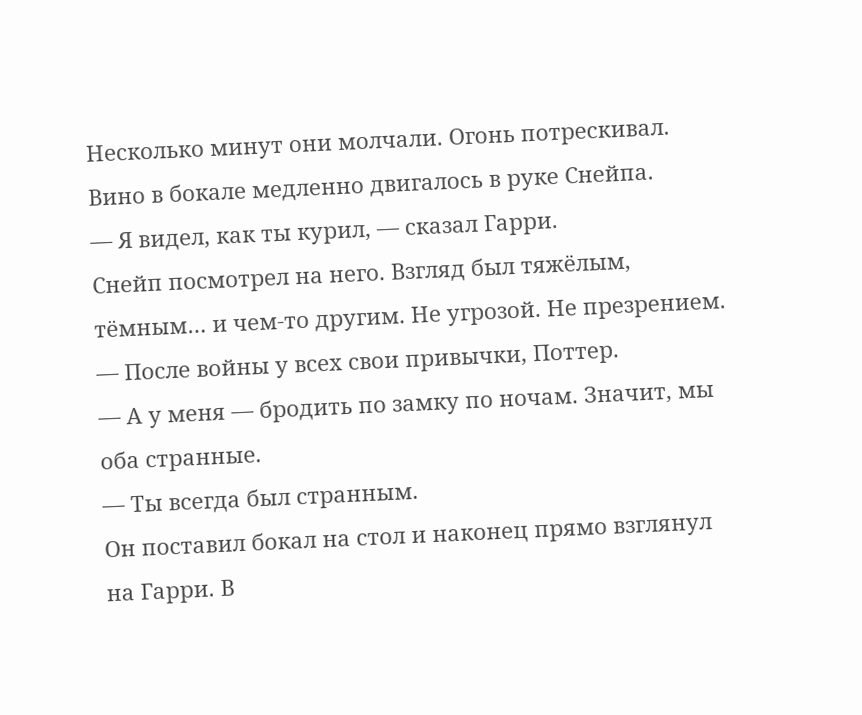Несколько минут они молчали. Огонь потрескивал. Вино в бокале медленно двигалось в руке Снейпа.
— Я видел, как ты курил, — сказал Гарри.
Снейп посмотрел на него. Взгляд был тяжёлым, тёмным… и чем-то другим. Не угрозой. Не презрением.
— После войны у всех свои привычки, Поттер.
— А у меня — бродить по замку по ночам. Значит, мы оба странные.
— Ты всегда был странным.
Он поставил бокал на стол и наконец прямо взглянул на Гарри. В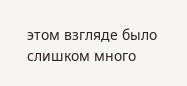этом взгляде было слишком много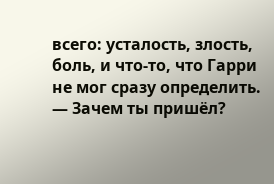всего: усталость, злость, боль, и что-то, что Гарри не мог сразу определить.
— Зачем ты пришёл?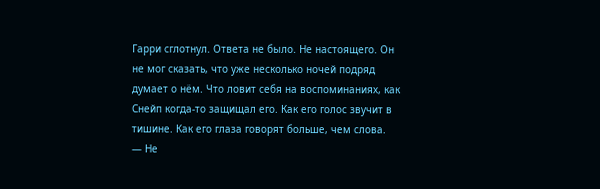Гарри сглотнул. Ответа не было. Не настоящего. Он не мог сказать, что уже несколько ночей подряд думает о нём. Что ловит себя на воспоминаниях, как Снейп когда-то защищал его. Как его голос звучит в тишине. Как его глаза говорят больше, чем слова.
— Не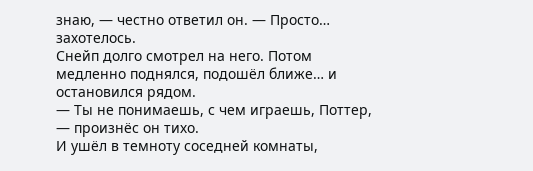знаю, — честно ответил он. — Просто… захотелось.
Снейп долго смотрел на него. Потом медленно поднялся, подошёл ближе… и остановился рядом.
— Ты не понимаешь, с чем играешь, Поттер, — произнёс он тихо.
И ушёл в темноту соседней комнаты,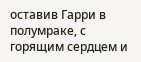оставив Гарри в полумраке, с горящим сердцем и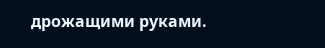дрожащими руками.